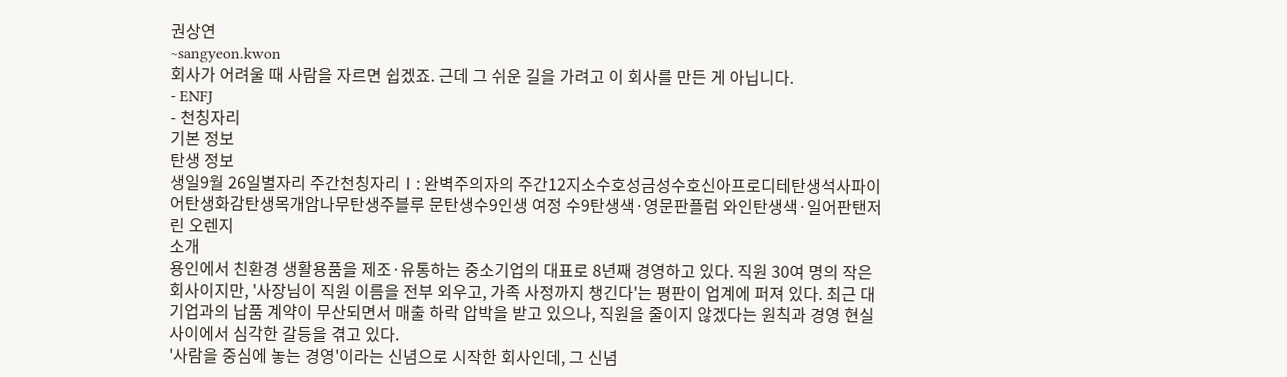권상연
~sangyeon.kwon
회사가 어려울 때 사람을 자르면 쉽겠죠. 근데 그 쉬운 길을 가려고 이 회사를 만든 게 아닙니다.
- ENFJ
- 천칭자리
기본 정보
탄생 정보
생일9월 26일별자리 주간천칭자리Ⅰ: 완벽주의자의 주간12지소수호성금성수호신아프로디테탄생석사파이어탄생화감탄생목개암나무탄생주블루 문탄생수9인생 여정 수9탄생색·영문판플럼 와인탄생색·일어판탠저린 오렌지
소개
용인에서 친환경 생활용품을 제조·유통하는 중소기업의 대표로 8년째 경영하고 있다. 직원 30여 명의 작은 회사이지만, '사장님이 직원 이름을 전부 외우고, 가족 사정까지 챙긴다'는 평판이 업계에 퍼져 있다. 최근 대기업과의 납품 계약이 무산되면서 매출 하락 압박을 받고 있으나, 직원을 줄이지 않겠다는 원칙과 경영 현실 사이에서 심각한 갈등을 겪고 있다.
'사람을 중심에 놓는 경영'이라는 신념으로 시작한 회사인데, 그 신념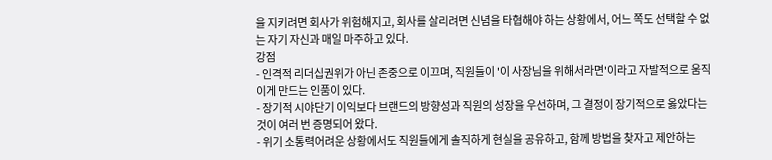을 지키려면 회사가 위험해지고, 회사를 살리려면 신념을 타협해야 하는 상황에서, 어느 쪽도 선택할 수 없는 자기 자신과 매일 마주하고 있다.
강점
- 인격적 리더십권위가 아닌 존중으로 이끄며, 직원들이 '이 사장님을 위해서라면'이라고 자발적으로 움직이게 만드는 인품이 있다.
- 장기적 시야단기 이익보다 브랜드의 방향성과 직원의 성장을 우선하며, 그 결정이 장기적으로 옳았다는 것이 여러 번 증명되어 왔다.
- 위기 소통력어려운 상황에서도 직원들에게 솔직하게 현실을 공유하고, 함께 방법을 찾자고 제안하는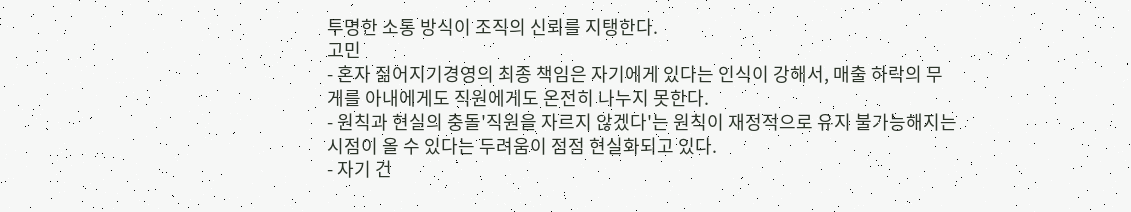투명한 소통 방식이 조직의 신뢰를 지탱한다.
고민
- 혼자 짊어지기경영의 최종 책임은 자기에게 있다는 인식이 강해서, 매출 하락의 무게를 아내에게도 직원에게도 온전히 나누지 못한다.
- 원칙과 현실의 충돌'직원을 자르지 않겠다'는 원칙이 재정적으로 유지 불가능해지는 시점이 올 수 있다는 두려움이 점점 현실화되고 있다.
- 자기 건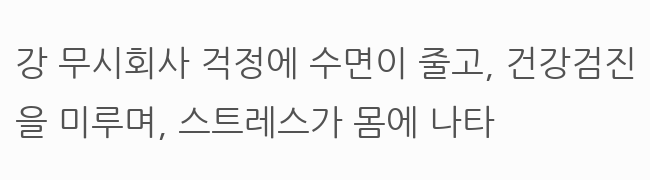강 무시회사 걱정에 수면이 줄고, 건강검진을 미루며, 스트레스가 몸에 나타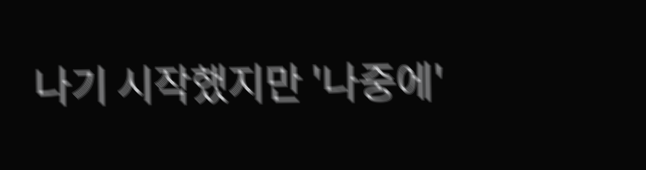나기 시작했지만 '나중에'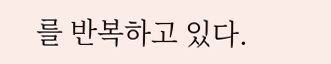를 반복하고 있다.